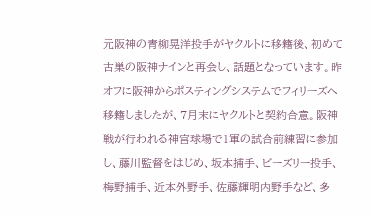元阪神の青柳晃洋投手がヤクルトに移籍後、初めて古巣の阪神ナインと再会し、話題となっています。昨オフに阪神からポスティングシステムでフィリーズへ移籍しましたが、7月末にヤクルトと契約合意。阪神戦が行われる神宮球場で1軍の試合前練習に参加し、藤川監督をはじめ、坂本捕手、ビーズリー投手、梅野捕手、近本外野手、佐藤輝明内野手など、多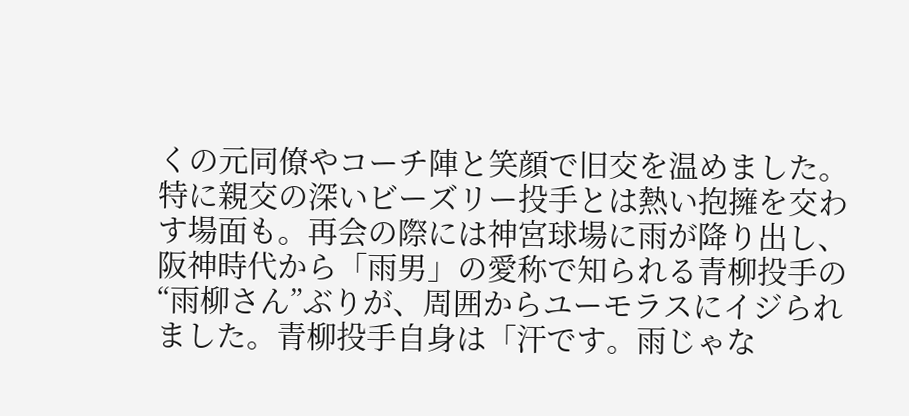くの元同僚やコーチ陣と笑顔で旧交を温めました。特に親交の深いビーズリー投手とは熱い抱擁を交わす場面も。再会の際には神宮球場に雨が降り出し、阪神時代から「雨男」の愛称で知られる青柳投手の“雨柳さん”ぶりが、周囲からユーモラスにイジられました。青柳投手自身は「汗です。雨じゃな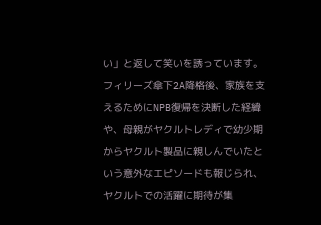い」と返して笑いを誘っています。フィリーズ傘下2A降格後、家族を支えるためにNPB復帰を決断した経緯や、母親がヤクルトレディで幼少期からヤクルト製品に親しんでいたという意外なエピソードも報じられ、ヤクルトでの活躍に期待が集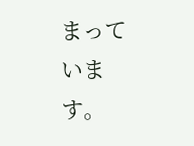まっています。